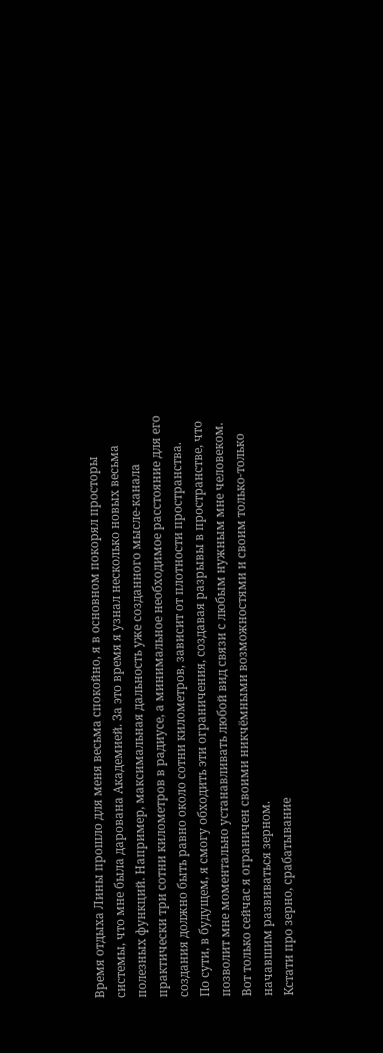Время отдыха Лины прошло для меня весьма спокойно, я в основном покорял просторы системы, что мне была дарована Академией. За это время я узнал несколько новых весьма полезных функций. Например, максимальная дальность уже созданного мысле-канала практически три сотни километров в радиусе, а минимальное необходимое расстояние для его создания должно быть равно около сотни километров, зависит от плотности пространства.
По сути, в будущем, я смогу обходить эти ограничения, создавая разрывы в пространстве, что позволит мне моментально устанавливать любой вид связи с любым нужным мне человеком. Вот только сейчас я ограничен своими никчёмными возможностями и своим только-только начавшим развиваться зерном.
Кстати про зерно, срабатывание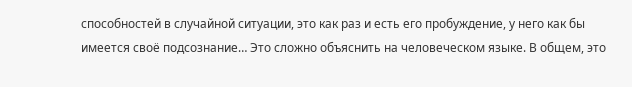способностей в случайной ситуации, это как раз и есть его пробуждение, у него как бы имеется своё подсознание… Это сложно объяснить на человеческом языке. В общем, это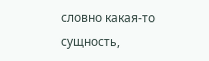словно какая-то сущность,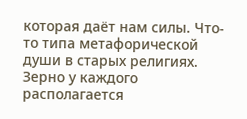которая даёт нам силы. Что-то типа метафорической души в старых религиях. Зерно у каждого располагается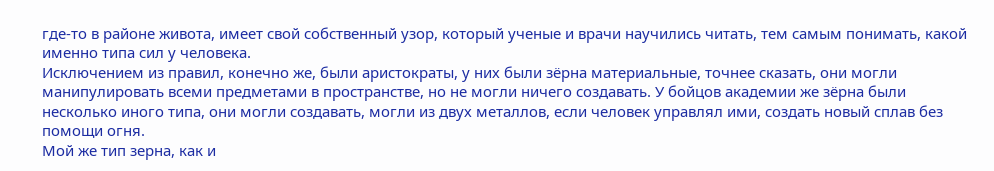где-то в районе живота, имеет свой собственный узор, который ученые и врачи научились читать, тем самым понимать, какой именно типа сил у человека.
Исключением из правил, конечно же, были аристократы, у них были зёрна материальные, точнее сказать, они могли манипулировать всеми предметами в пространстве, но не могли ничего создавать. У бойцов академии же зёрна были несколько иного типа, они могли создавать, могли из двух металлов, если человек управлял ими, создать новый сплав без помощи огня.
Мой же тип зерна, как и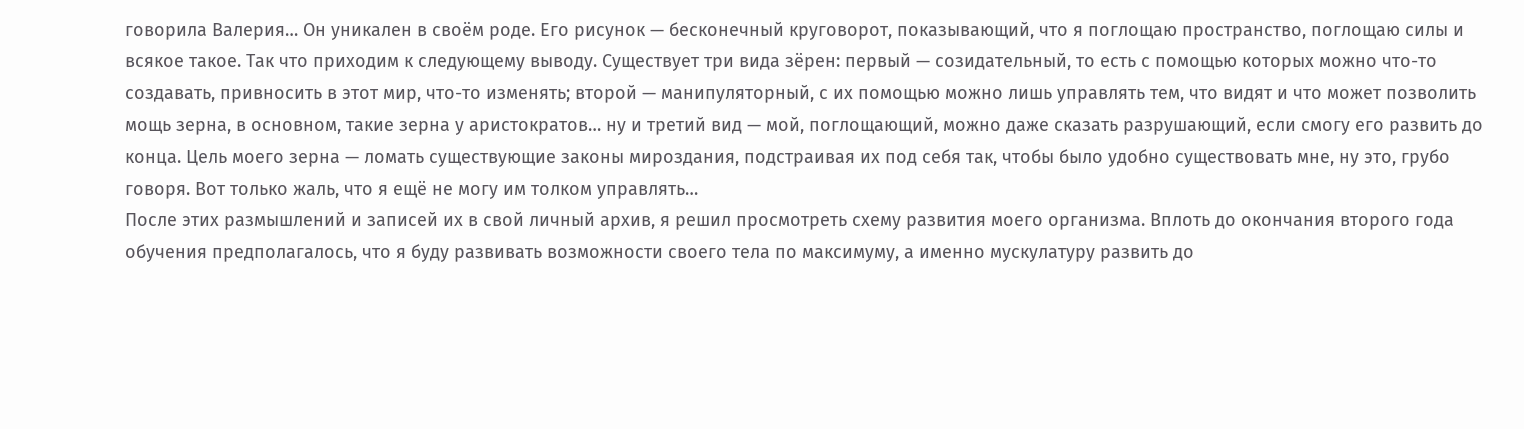говорила Валерия… Он уникален в своём роде. Его рисунок — бесконечный круговорот, показывающий, что я поглощаю пространство, поглощаю силы и всякое такое. Так что приходим к следующему выводу. Существует три вида зёрен: первый — созидательный, то есть с помощью которых можно что-то создавать, привносить в этот мир, что-то изменять; второй — манипуляторный, с их помощью можно лишь управлять тем, что видят и что может позволить мощь зерна, в основном, такие зерна у аристократов… ну и третий вид — мой, поглощающий, можно даже сказать разрушающий, если смогу его развить до конца. Цель моего зерна — ломать существующие законы мироздания, подстраивая их под себя так, чтобы было удобно существовать мне, ну это, грубо говоря. Вот только жаль, что я ещё не могу им толком управлять…
После этих размышлений и записей их в свой личный архив, я решил просмотреть схему развития моего организма. Вплоть до окончания второго года обучения предполагалось, что я буду развивать возможности своего тела по максимуму, а именно мускулатуру развить до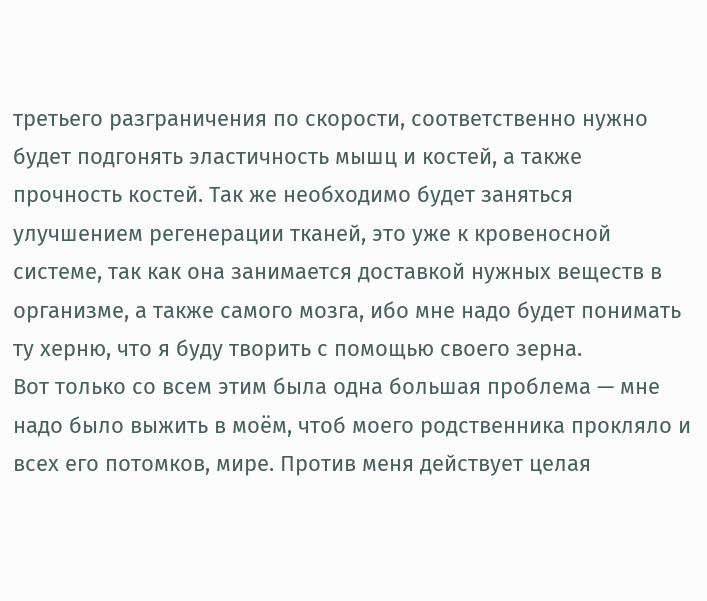третьего разграничения по скорости, соответственно нужно будет подгонять эластичность мышц и костей, а также прочность костей. Так же необходимо будет заняться улучшением регенерации тканей, это уже к кровеносной системе, так как она занимается доставкой нужных веществ в организме, а также самого мозга, ибо мне надо будет понимать ту херню, что я буду творить с помощью своего зерна.
Вот только со всем этим была одна большая проблема — мне надо было выжить в моём, чтоб моего родственника прокляло и всех его потомков, мире. Против меня действует целая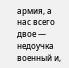армия, а нас всего двое — недоучка военный и,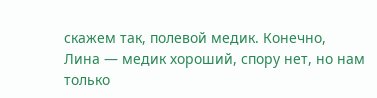скажем так, полевой медик. Конечно, Лина — медик хороший, спору нет, но нам только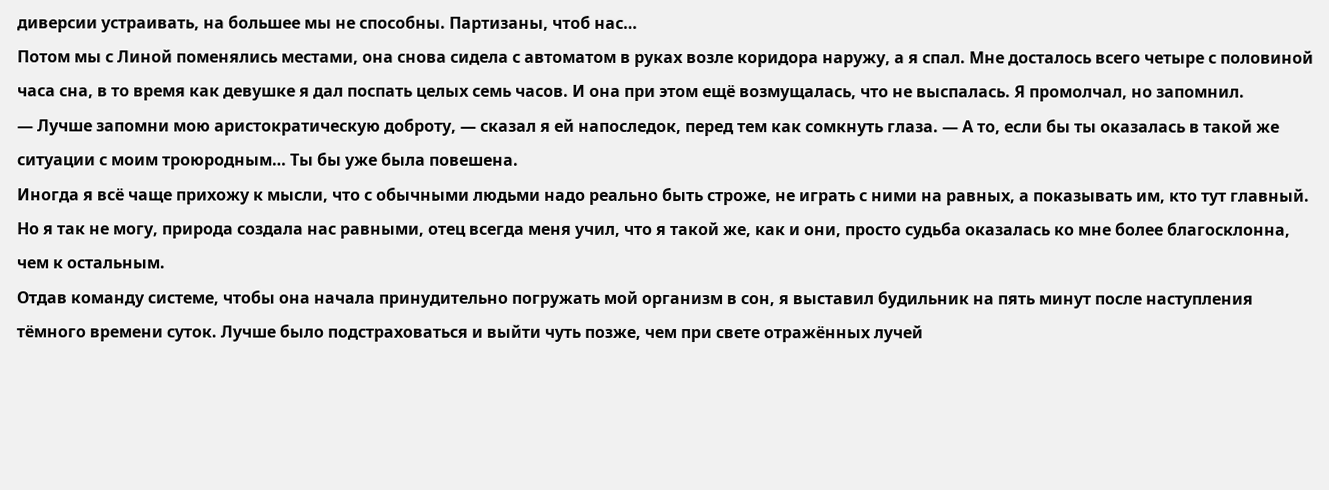диверсии устраивать, на большее мы не способны. Партизаны, чтоб нас…
Потом мы с Линой поменялись местами, она снова сидела с автоматом в руках возле коридора наружу, а я спал. Мне досталось всего четыре с половиной часа сна, в то время как девушке я дал поспать целых семь часов. И она при этом ещё возмущалась, что не выспалась. Я промолчал, но запомнил.
— Лучше запомни мою аристократическую доброту, — сказал я ей напоследок, перед тем как сомкнуть глаза. — А то, если бы ты оказалась в такой же ситуации с моим троюродным… Ты бы уже была повешена.
Иногда я всё чаще прихожу к мысли, что с обычными людьми надо реально быть строже, не играть с ними на равных, а показывать им, кто тут главный. Но я так не могу, природа создала нас равными, отец всегда меня учил, что я такой же, как и они, просто судьба оказалась ко мне более благосклонна, чем к остальным.
Отдав команду системе, чтобы она начала принудительно погружать мой организм в сон, я выставил будильник на пять минут после наступления тёмного времени суток. Лучше было подстраховаться и выйти чуть позже, чем при свете отражённых лучей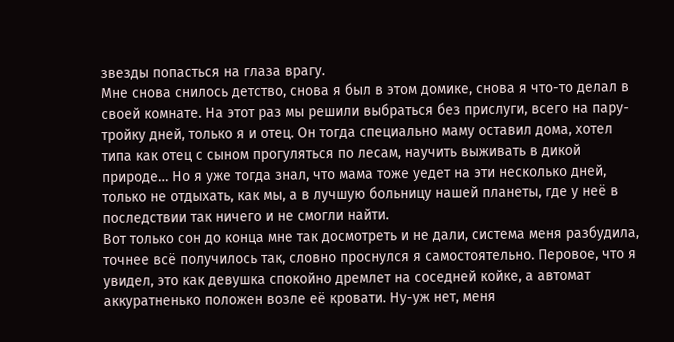звезды попасться на глаза врагу.
Мне снова снилось детство, снова я был в этом домике, снова я что-то делал в своей комнате. На этот раз мы решили выбраться без прислуги, всего на пару-тройку дней, только я и отец. Он тогда специально маму оставил дома, хотел типа как отец с сыном прогуляться по лесам, научить выживать в дикой природе… Но я уже тогда знал, что мама тоже уедет на эти несколько дней, только не отдыхать, как мы, а в лучшую больницу нашей планеты, где у неё в последствии так ничего и не смогли найти.
Вот только сон до конца мне так досмотреть и не дали, система меня разбудила, точнее всё получилось так, словно проснулся я самостоятельно. Перовое, что я увидел, это как девушка спокойно дремлет на соседней койке, а автомат аккуратненько положен возле её кровати. Ну-уж нет, меня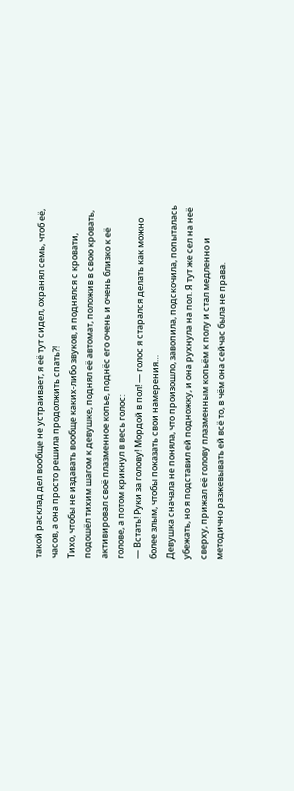такой расклад дел вообще не устраивает, я её тут сидел, охранял семь, чтоб её, часов, а она просто решила продолжить спать⁈
Тихо, чтобы не издавать вообще каких-либо звуков, я поднялся с кровати, подошёл тихим шагом к девушке, поднял её автомат, положив в свою кровать, активировал своё плазменное копье, поднёс его очень и очень близко к её голове, а потом крикнул в весь голос:
— Встать! Руки за голову! Мордой в пол! — голос я старался делать как можно более злым, чтобы показать свои намерения…
Девушка сначала не поняла, что произошло, завопила, подскочила, попыталась убежать, но я подставил ей подножку, и она рухнула на пол. Я тут же сел на неё сверху, прижал её голову плазменным копьём к полу и стал медленно и методично разжевывать ей всё то, в чём она сейчас была не права.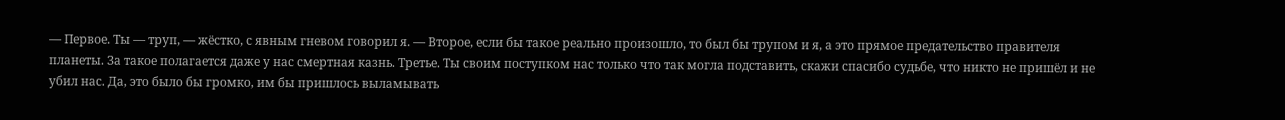— Первое. Ты — труп, — жёстко, с явным гневом говорил я. — Второе, если бы такое реально произошло, то был бы трупом и я, а это прямое предательство правителя планеты. За такое полагается даже у нас смертная казнь. Третье. Ты своим поступком нас только что так могла подставить, скажи спасибо судьбе, что никто не пришёл и не убил нас. Да, это было бы громко, им бы пришлось выламывать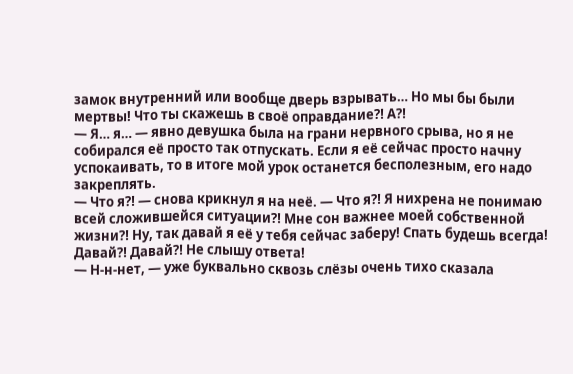замок внутренний или вообще дверь взрывать… Но мы бы были мертвы! Что ты скажешь в своё оправдание⁈ А⁈
— Я… я… — явно девушка была на грани нервного срыва, но я не собирался её просто так отпускать. Если я её сейчас просто начну успокаивать, то в итоге мой урок останется бесполезным, его надо закреплять.
— Что я⁈ — снова крикнул я на неё. — Что я⁈ Я нихрена не понимаю всей сложившейся ситуации⁈ Мне сон важнее моей собственной жизни⁈ Ну, так давай я её у тебя сейчас заберу! Спать будешь всегда! Давай⁈ Давай⁈ Не слышу ответа!
— Н-н-нет, — уже буквально сквозь слёзы очень тихо сказала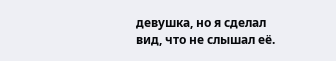девушка, но я сделал вид, что не слышал её.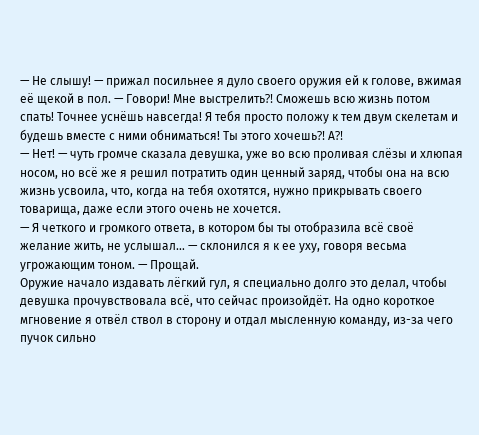— Не слышу! — прижал посильнее я дуло своего оружия ей к голове, вжимая её щекой в пол. — Говори! Мне выстрелить⁈ Сможешь всю жизнь потом спать! Точнее уснёшь навсегда! Я тебя просто положу к тем двум скелетам и будешь вместе с ними обниматься! Ты этого хочешь⁈ А⁈
— Нет! — чуть громче сказала девушка, уже во всю проливая слёзы и хлюпая носом, но всё же я решил потратить один ценный заряд, чтобы она на всю жизнь усвоила, что, когда на тебя охотятся, нужно прикрывать своего товарища, даже если этого очень не хочется.
— Я четкого и громкого ответа, в котором бы ты отобразила всё своё желание жить, не услышал… — склонился я к ее уху, говоря весьма угрожающим тоном. — Прощай.
Оружие начало издавать лёгкий гул, я специально долго это делал, чтобы девушка прочувствовала всё, что сейчас произойдёт. На одно короткое мгновение я отвёл ствол в сторону и отдал мысленную команду, из-за чего пучок сильно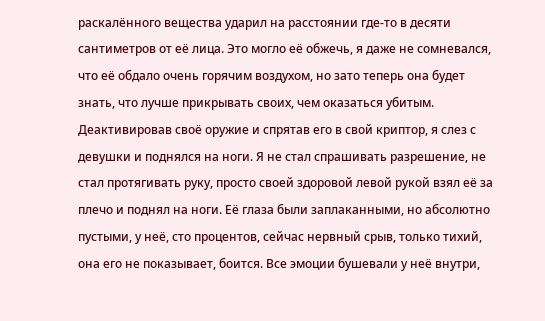раскалённого вещества ударил на расстоянии где-то в десяти сантиметров от её лица. Это могло её обжечь, я даже не сомневался, что её обдало очень горячим воздухом, но зато теперь она будет знать, что лучше прикрывать своих, чем оказаться убитым.
Деактивировав своё оружие и спрятав его в свой криптор, я слез с девушки и поднялся на ноги. Я не стал спрашивать разрешение, не стал протягивать руку, просто своей здоровой левой рукой взял её за плечо и поднял на ноги. Её глаза были заплаканными, но абсолютно пустыми, у неё, сто процентов, сейчас нервный срыв, только тихий, она его не показывает, боится. Все эмоции бушевали у неё внутри,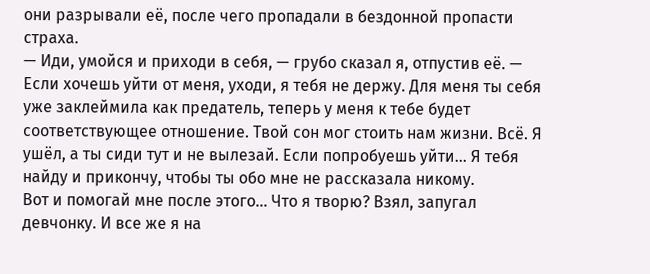они разрывали её, после чего пропадали в бездонной пропасти страха.
— Иди, умойся и приходи в себя, — грубо сказал я, отпустив её. — Если хочешь уйти от меня, уходи, я тебя не держу. Для меня ты себя уже заклеймила как предатель, теперь у меня к тебе будет соответствующее отношение. Твой сон мог стоить нам жизни. Всё. Я ушёл, а ты сиди тут и не вылезай. Если попробуешь уйти… Я тебя найду и прикончу, чтобы ты обо мне не рассказала никому.
Вот и помогай мне после этого… Что я творю? Взял, запугал девчонку. И все же я на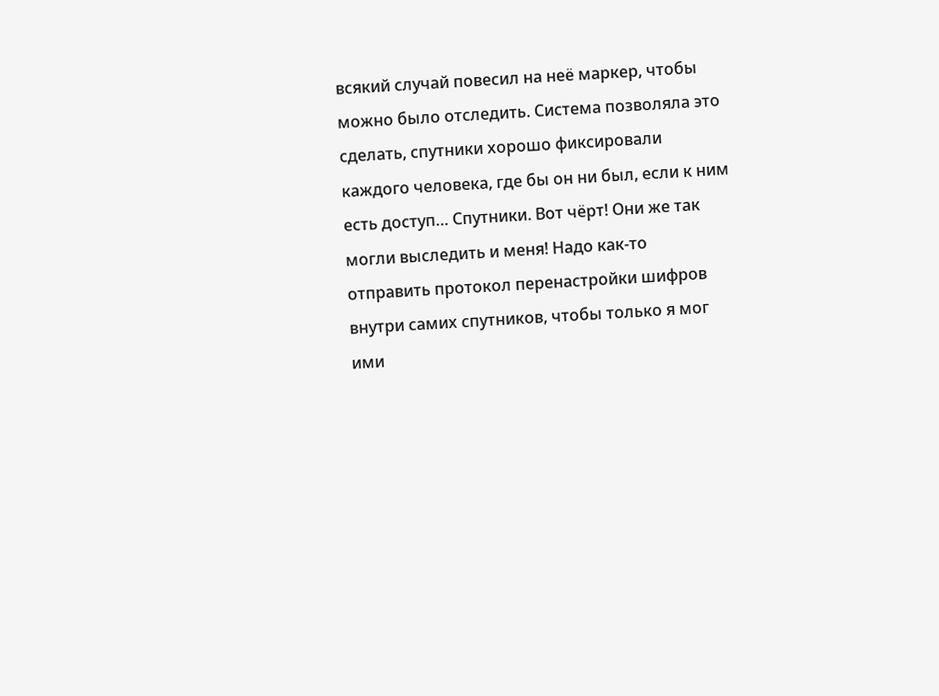всякий случай повесил на неё маркер, чтобы можно было отследить. Система позволяла это сделать, спутники хорошо фиксировали каждого человека, где бы он ни был, если к ним есть доступ… Спутники. Вот чёрт! Они же так могли выследить и меня! Надо как-то отправить протокол перенастройки шифров внутри самих спутников, чтобы только я мог ими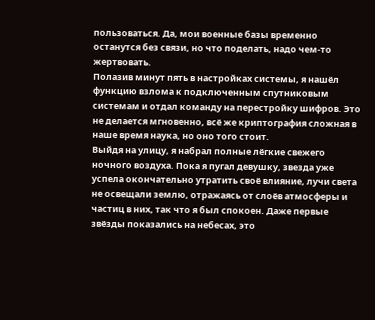пользоваться. Да, мои военные базы временно останутся без связи, но что поделать, надо чем-то жертвовать.
Полазив минут пять в настройках системы, я нашёл функцию взлома к подключенным спутниковым системам и отдал команду на перестройку шифров. Это не делается мгновенно, всё же криптография сложная в наше время наука, но оно того стоит.
Выйдя на улицу, я набрал полные лёгкие свежего ночного воздуха. Пока я пугал девушку, звезда уже успела окончательно утратить своё влияние, лучи света не освещали землю, отражаясь от слоёв атмосферы и частиц в них, так что я был спокоен. Даже первые звёзды показались на небесах, это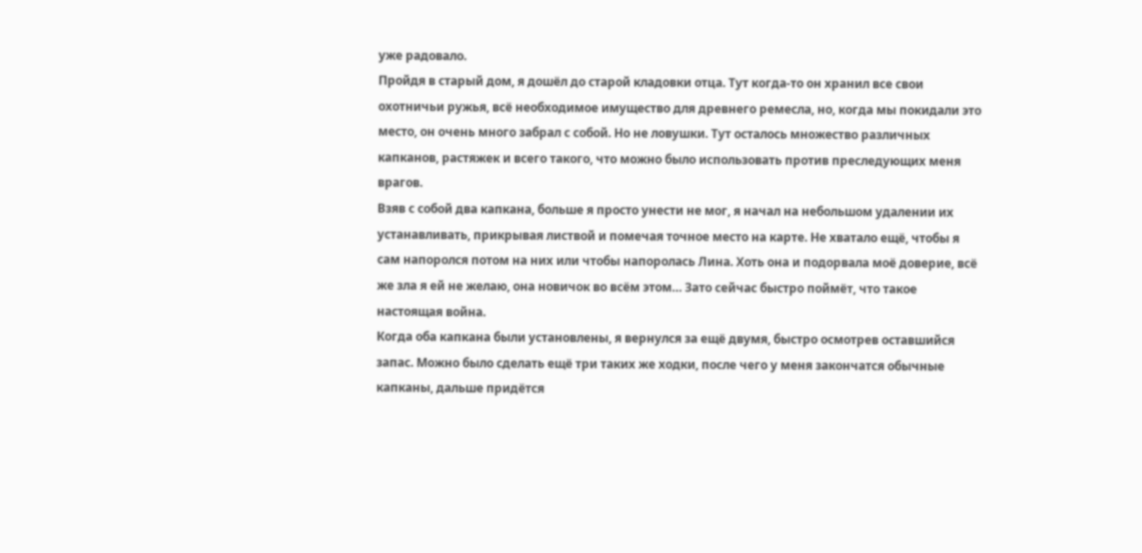уже радовало.
Пройдя в старый дом, я дошёл до старой кладовки отца. Тут когда-то он хранил все свои охотничьи ружья, всё необходимое имущество для древнего ремесла, но, когда мы покидали это место, он очень много забрал с собой. Но не ловушки. Тут осталось множество различных капканов, растяжек и всего такого, что можно было использовать против преследующих меня врагов.
Взяв с собой два капкана, больше я просто унести не мог, я начал на небольшом удалении их устанавливать, прикрывая листвой и помечая точное место на карте. Не хватало ещё, чтобы я сам напоролся потом на них или чтобы напоролась Лина. Хоть она и подорвала моё доверие, всё же зла я ей не желаю, она новичок во всём этом… Зато сейчас быстро поймёт, что такое настоящая война.
Когда оба капкана были установлены, я вернулся за ещё двумя, быстро осмотрев оставшийся запас. Можно было сделать ещё три таких же ходки, после чего у меня закончатся обычные капканы, дальше придётся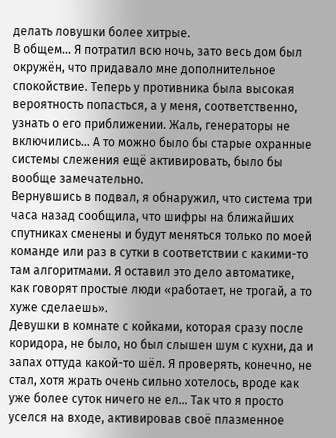делать ловушки более хитрые.
В общем… Я потратил всю ночь, зато весь дом был окружён, что придавало мне дополнительное спокойствие. Теперь у противника была высокая вероятность попасться, а у меня, соответственно, узнать о его приближении. Жаль, генераторы не включились… А то можно было бы старые охранные системы слежения ещё активировать, было бы вообще замечательно.
Вернувшись в подвал, я обнаружил, что система три часа назад сообщила, что шифры на ближайших спутниках сменены и будут меняться только по моей команде или раз в сутки в соответствии с какими-то там алгоритмами. Я оставил это дело автоматике, как говорят простые люди «работает, не трогай, а то хуже сделаешь».
Девушки в комнате с койками, которая сразу после коридора, не было, но был слышен шум с кухни, да и запах оттуда какой-то шёл. Я проверять, конечно, не стал, хотя жрать очень сильно хотелось, вроде как уже более суток ничего не ел… Так что я просто уселся на входе, активировав своё плазменное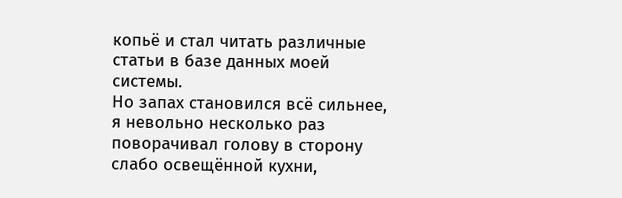копьё и стал читать различные статьи в базе данных моей системы.
Но запах становился всё сильнее, я невольно несколько раз поворачивал голову в сторону слабо освещённой кухни,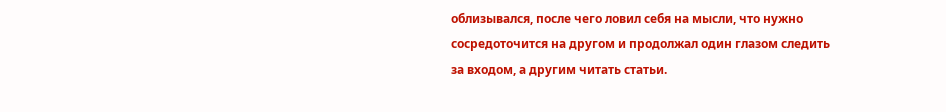облизывался, после чего ловил себя на мысли, что нужно сосредоточится на другом и продолжал один глазом следить за входом, а другим читать статьи.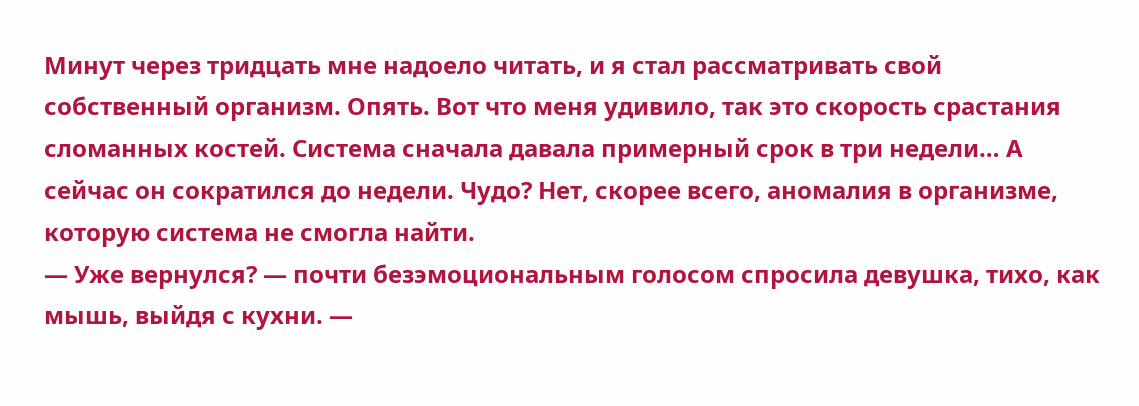Минут через тридцать мне надоело читать, и я стал рассматривать свой собственный организм. Опять. Вот что меня удивило, так это скорость срастания сломанных костей. Система сначала давала примерный срок в три недели… А сейчас он сократился до недели. Чудо? Нет, скорее всего, аномалия в организме, которую система не смогла найти.
— Уже вернулся? — почти безэмоциональным голосом спросила девушка, тихо, как мышь, выйдя с кухни. —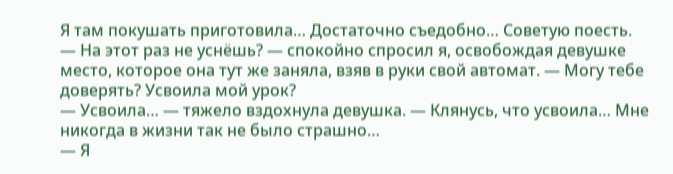Я там покушать приготовила… Достаточно съедобно… Советую поесть.
— На этот раз не уснёшь? — спокойно спросил я, освобождая девушке место, которое она тут же заняла, взяв в руки свой автомат. — Могу тебе доверять? Усвоила мой урок?
— Усвоила… — тяжело вздохнула девушка. — Клянусь, что усвоила… Мне никогда в жизни так не было страшно…
— Я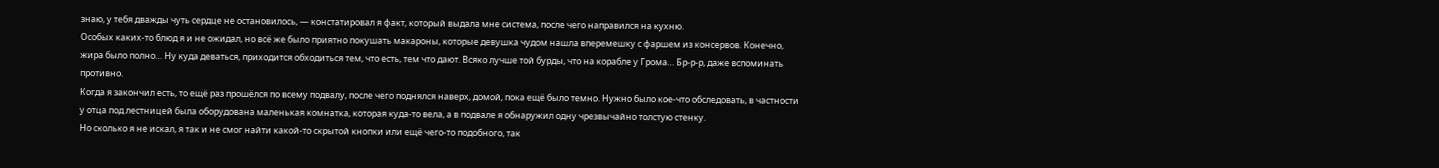знаю, у тебя дважды чуть сердце не остановилось, — констатировал я факт, который выдала мне система, после чего направился на кухню.
Особых каких-то блюд я и не ожидал, но всё же было приятно покушать макароны, которые девушка чудом нашла вперемешку с фаршем из консервов. Конечно, жира было полно… Ну куда деваться, приходится обходиться тем, что есть, тем что дают. Всяко лучше той бурды, что на корабле у Грома… Бр-р-р, даже вспоминать противно.
Когда я закончил есть, то ещё раз прошёлся по всему подвалу, после чего поднялся наверх, домой, пока ещё было темно. Нужно было кое-что обследовать, в частности у отца под лестницей была оборудована маленькая комнатка, которая куда-то вела, а в подвале я обнаружил одну чрезвычайно толстую стенку.
Но сколько я не искал, я так и не смог найти какой-то скрытой кнопки или ещё чего-то подобного, так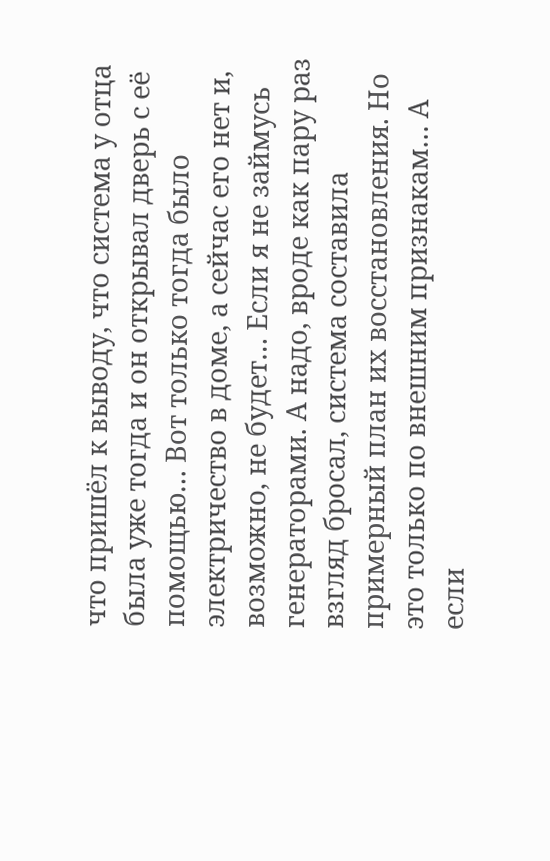что пришёл к выводу, что система у отца была уже тогда и он открывал дверь с её помощью… Вот только тогда было электричество в доме, а сейчас его нет и, возможно, не будет… Если я не займусь генераторами. А надо, вроде как пару раз взгляд бросал, система составила примерный план их восстановления. Но это только по внешним признакам… А если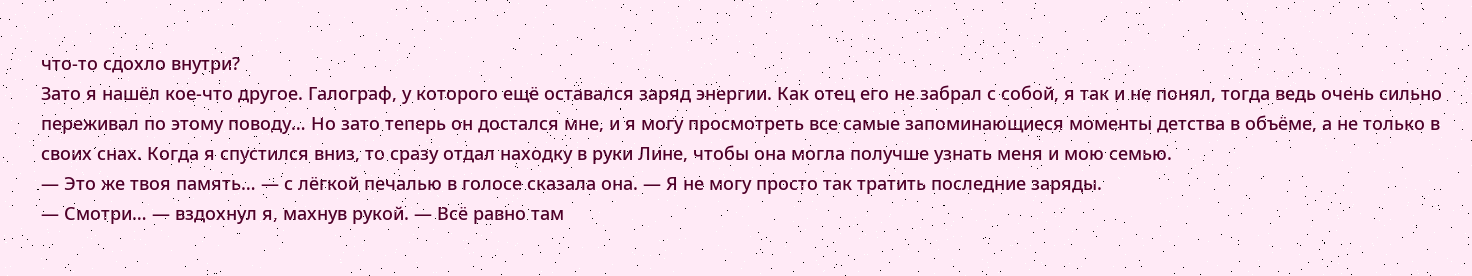что-то сдохло внутри?
Зато я нашёл кое-что другое. Галограф, у которого ещё оставался заряд энергии. Как отец его не забрал с собой, я так и не понял, тогда ведь очень сильно переживал по этому поводу… Но зато теперь он достался мне, и я могу просмотреть все самые запоминающиеся моменты детства в объёме, а не только в своих снах. Когда я спустился вниз, то сразу отдал находку в руки Лине, чтобы она могла получше узнать меня и мою семью.
— Это же твоя память… — с лёгкой печалью в голосе сказала она. — Я не могу просто так тратить последние заряды.
— Смотри… — вздохнул я, махнув рукой. — Всё равно там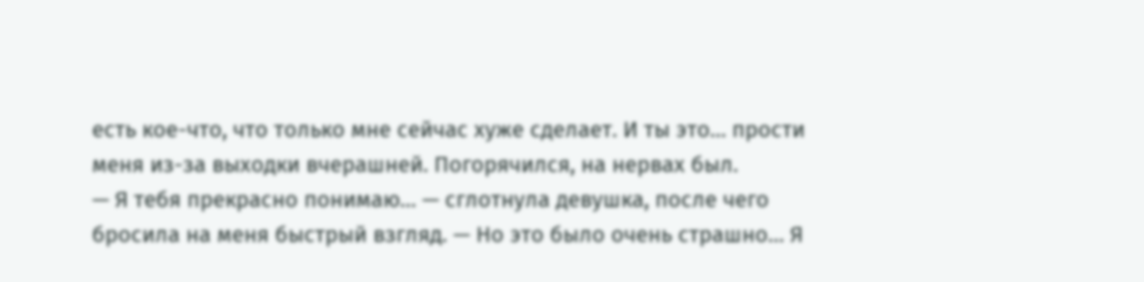есть кое-что, что только мне сейчас хуже сделает. И ты это… прости меня из-за выходки вчерашней. Погорячился, на нервах был.
— Я тебя прекрасно понимаю… — сглотнула девушка, после чего бросила на меня быстрый взгляд. — Но это было очень страшно… Я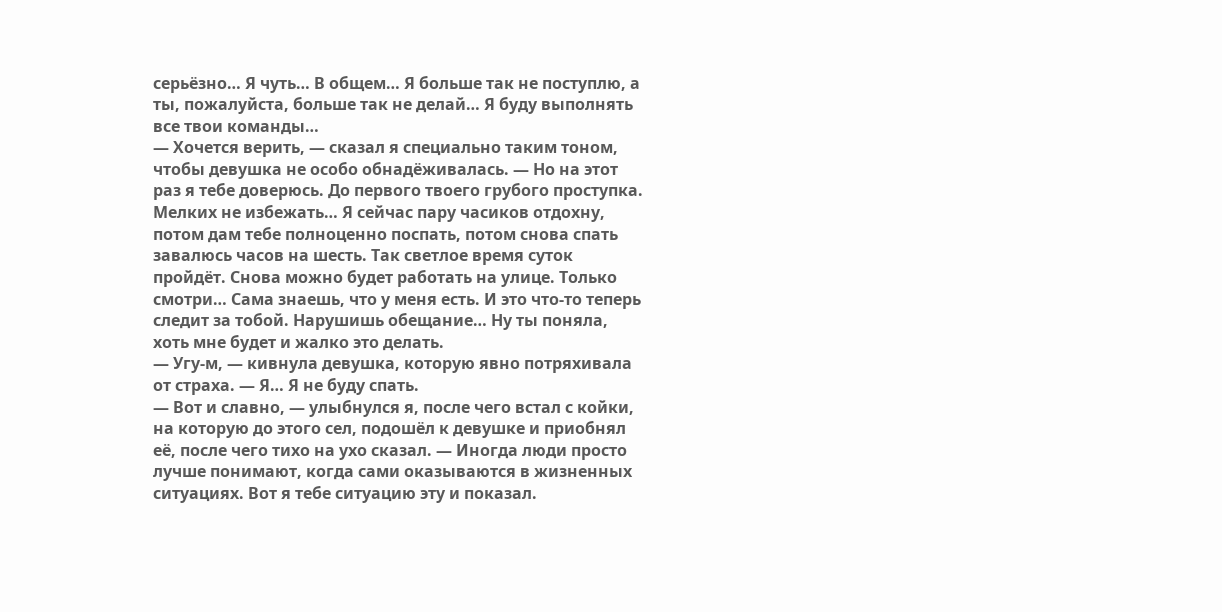серьёзно… Я чуть… В общем… Я больше так не поступлю, а ты, пожалуйста, больше так не делай… Я буду выполнять все твои команды…
— Хочется верить, — сказал я специально таким тоном, чтобы девушка не особо обнадёживалась. — Но на этот раз я тебе доверюсь. До первого твоего грубого проступка. Мелких не избежать… Я сейчас пару часиков отдохну, потом дам тебе полноценно поспать, потом снова спать завалюсь часов на шесть. Так светлое время суток пройдёт. Снова можно будет работать на улице. Только смотри… Сама знаешь, что у меня есть. И это что-то теперь следит за тобой. Нарушишь обещание… Ну ты поняла, хоть мне будет и жалко это делать.
— Угу-м, — кивнула девушка, которую явно потряхивала от страха. — Я… Я не буду спать.
— Вот и славно, — улыбнулся я, после чего встал с койки, на которую до этого сел, подошёл к девушке и приобнял её, после чего тихо на ухо сказал. — Иногда люди просто лучше понимают, когда сами оказываются в жизненных ситуациях. Вот я тебе ситуацию эту и показал.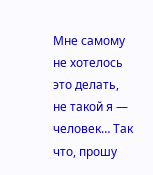Мне самому не хотелось это делать, не такой я — человек… Так что, прошу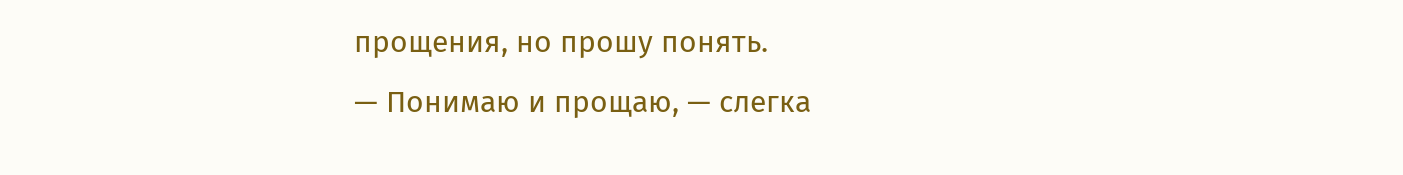прощения, но прошу понять.
— Понимаю и прощаю, — слегка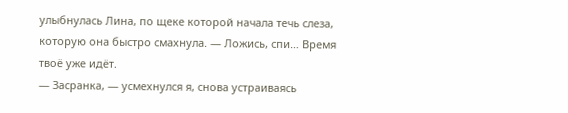улыбнулась Лина, по щеке которой начала течь слеза, которую она быстро смахнула. — Ложись, спи… Время твоё уже идёт.
— Засранка, — усмехнулся я, снова устраиваясь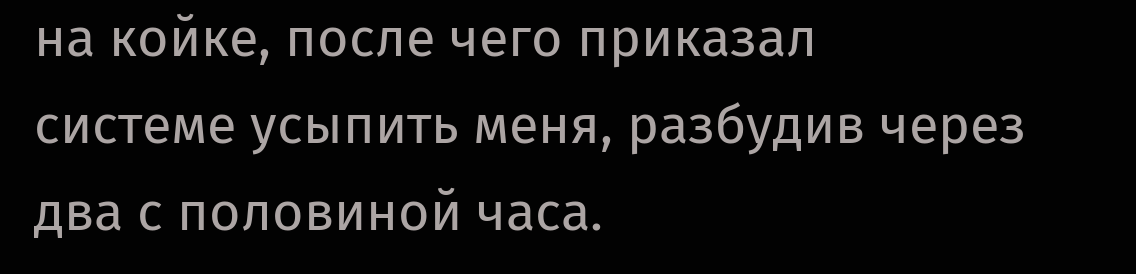на койке, после чего приказал системе усыпить меня, разбудив через два с половиной часа.